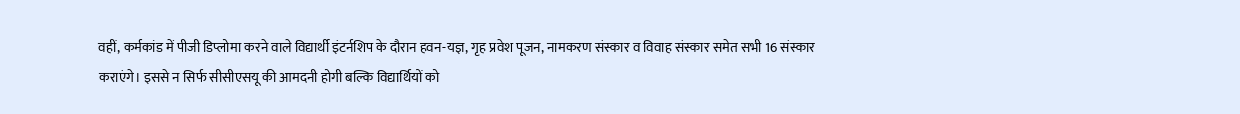वहीं, कर्मकांड में पीजी डिप्लोमा करने वाले विद्यार्थी इंटर्नशिप के दौरान हवन-यज्ञ, गृह प्रवेश पूजन, नामकरण संस्कार व विवाह संस्कार समेत सभी 16 संस्कार कराएंगे। इससे न सिर्फ सीसीएसयू की आमदनी होगी बल्कि विद्यार्थियों को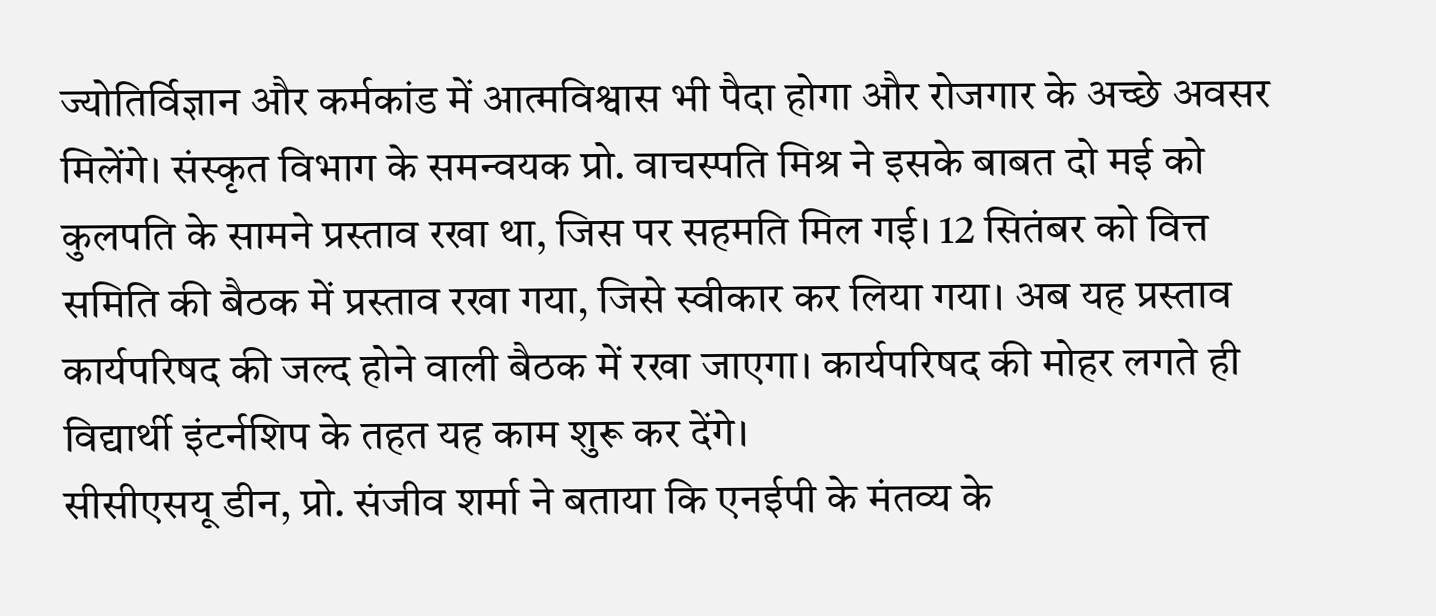ज्योतिर्विज्ञान और कर्मकांड में आत्मविश्वास भी पैदा होगा और रोजगार के अच्छे अवसर मिलेंगे। संस्कृत विभाग के समन्वयक प्रो. वाचस्पति मिश्र ने इसके बाबत दो मई को कुलपति के सामने प्रस्ताव रखा था, जिस पर सहमति मिल गई। 12 सितंबर को वित्त समिति की बैठक में प्रस्ताव रखा गया, जिसे स्वीकार कर लिया गया। अब यह प्रस्ताव कार्यपरिषद की जल्द होने वाली बैठक में रखा जाएगा। कार्यपरिषद की मोहर लगते ही विद्यार्थी इंटर्नशिप के तहत यह काम शुरू कर देंगे।
सीसीएसयू डीन, प्रो. संजीव शर्मा ने बताया कि एनईपी के मंतव्य के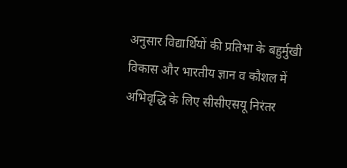अनुसार विद्यार्थियों की प्रतिभा के बहुर्मुखी विकास और भारतीय ज्ञान व कौशल में अभिवृद्धि के लिए सीसीएसयू निरंतर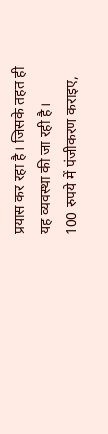प्रयास कर रहा है। जिसके तहत ही यह व्यवस्था की जा रही है।
100 रुपये में पंजीकरण कराइए,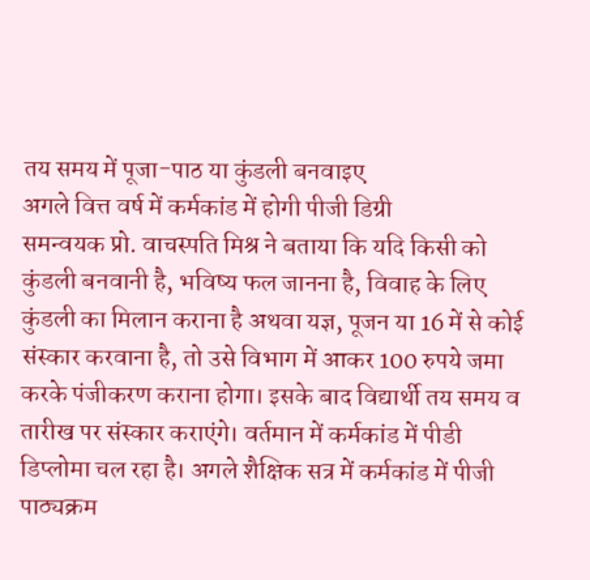तय समय में पूजा-पाठ या कुंडली बनवाइए
अगले वित्त वर्ष में कर्मकांड में होगी पीजी डिग्री
समन्वयक प्रो. वाचस्पति मिश्र ने बताया कि यदि किसी को कुंडली बनवानी है, भविष्य फल जानना है, विवाह के लिए कुंडली का मिलान कराना है अथवा यज्ञ, पूजन या 16 में से कोई संस्कार करवाना है, तो उसे विभाग में आकर 100 रुपये जमा करके पंजीकरण कराना होगा। इसके बाद विद्यार्थी तय समय व तारीख पर संस्कार कराएंगे। वर्तमान में कर्मकांड में पीडी डिप्लोमा चल रहा है। अगले शैक्षिक सत्र में कर्मकांड में पीजी पाठ्यक्रम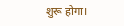शुरू होगा।